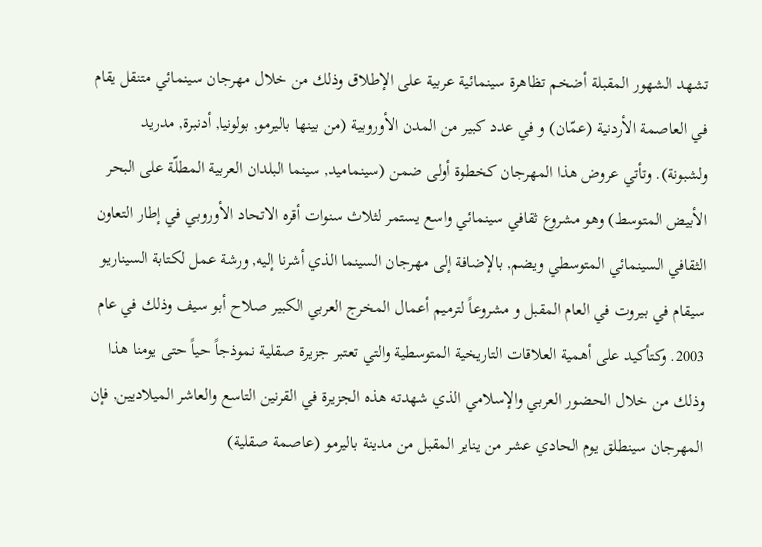تشهد الشهور المقبلة أضخم تظاهرة سينمائية عربية على الإطلاق وذلك من خلال مهرجان سينمائي متنقل يقام في العاصمة الأردنية (عمّان) و في عدد كبير من المدن الأوروبية (من بينها باليرمو, بولونيا, أدنبرة, مدريد ولشبونة). وتأتي عروض هذا المهرجان كخطوة أولى ضمن (سينماميد, سينما البلدان العربية المطلّة على البحر الأبيض المتوسط) وهو مشروع ثقافي سينمائي واسع يستمر لثلاث سنوات أقره الاتحاد الأوروبي في إطار التعاون الثقافي السينمائي المتوسطي ويضم, بالإضافة إلى مهرجان السينما الذي أشرنا إليه, ورشة عمل لكتابة السيناريو سيقام في بيروت في العام المقبل و مشروعاً لترميم أعمال المخرج العربي الكبير صلاح أبو سيف وذلك في عام 2003. وكتأكيد على أهمية العلاقات التاريخية المتوسطية والتي تعتبر جزيرة صقلية نموذجاً حياً حتى يومنا هذا وذلك من خلال الحضور العربي والإسلامي الذي شهدته هذه الجزيرة في القرنين التاسع والعاشر الميلاديين, فإن المهرجان سينطلق يوم الحادي عشر من يناير المقبل من مدينة باليرمو (عاصمة صقلية)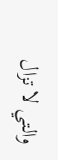والتي لا تزال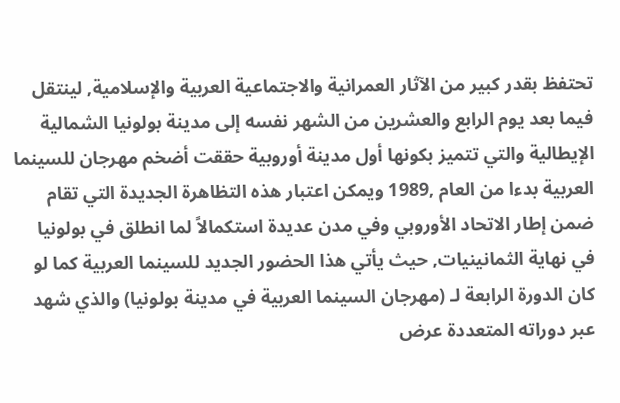تحتفظ بقدر كبير من الآثار العمرانية والاجتماعية العربية والإسلامية, لينتقل فيما بعد يوم الرابع والعشرين من الشهر نفسه إلى مدينة بولونيا الشمالية الإيطالية والتي تتميز بكونها أول مدينة أوروبية حققت أضخم مهرجان للسينما العربية بدءا من العام ,1989 ويمكن اعتبار هذه التظاهرة الجديدة التي تقام ضمن إطار الاتحاد الأوروبي وفي مدن عديدة استكمالاً لما انطلق في بولونيا في نهاية الثمانينيات, حيث يأتي هذا الحضور الجديد للسينما العربية كما لو كان الدورة الرابعة لـ (مهرجان السينما العربية في مدينة بولونيا) والذي شهد عبر دوراته المتعددة عرض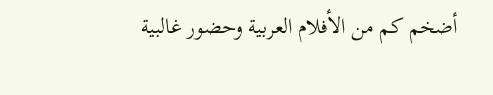أضخم كم من الأفلام العربية وحضور غالبية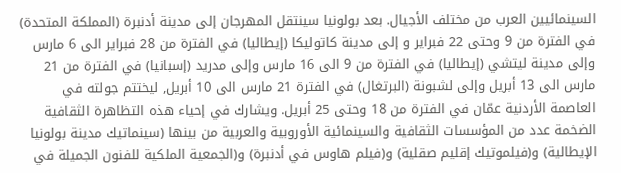السينمائيين العرب من مختلف الأجيال. بعد بولونيا سينتقل المهرجان إلى مدينة أدنبرة (المملكة المتحدة) في الفترة من 9 وحتى 22 فبراير و إلى مدينة كاتوليكا (إيطاليا) في الفترة من 28 فبراير الى 6 مارس وإلى مدينة ليتشي (إيطاليا) في الفترة من 9 الى 16 مارس وإلى مدريد (إسبانيا) في الفترة من 21 مارس الى 13 أبريل وإلى لشبونة (البرتغال) في الفترة 21 مارس الى 10 أبريل, ليختتم جولته في العاصمة الأردنية عمّان في الفترة من 18 وحتى 25 أبريل. ويشارك في إحياء هذه التظاهرة الثقافية الضخمة عدد من المؤسسات الثقافية والسينمائية الأوروبية والعربية من بينها (سينماتيك مدينة بولونيا الإيطالية) و(فيلموتيك إقليم صقلية) و(فيلم هاوس في أدنبرة) و(الجمعية الملكية للفنون الجميلة في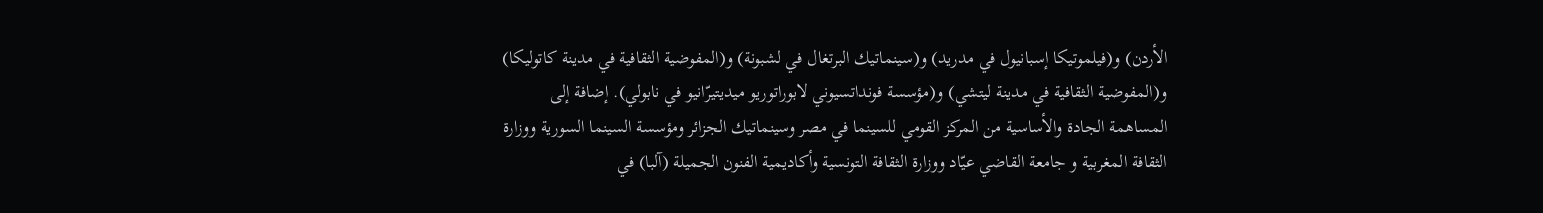الأردن) و(فيلموتيكا إسبانيول في مدريد) و(سينماتيك البرتغال في لشبونة) و(المفوضية الثقافية في مدينة كاتوليكا) و(المفوضية الثقافية في مدينة ليتشي) و(مؤسسة فونداتسيوني لابوراتوريو ميديتيرّانيو في نابولي). إضافة إلى المساهمة الجادة والأساسية من المركز القومي للسينما في مصر وسينماتيك الجزائر ومؤسسة السينما السورية ووزارة الثقافة المغربية و جامعة القاضي عيّاد ووزارة الثقافة التونسية وأكاديمية الفنون الجميلة (آلبا) في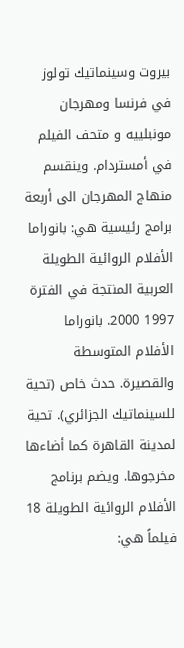بيروت وسينماتيك تولوز في فرنسا ومهرجان مونبلييه و متحف الفيلم في أمستردام. وينقسم منهاج المهرجان الى أربعة برامج رئيسية هي: بانوراما الأفلام الروائية الطويلة العربية المنتجة في الفترة 1997 2000. بانوراما الأفلام المتوسطة والقصيرة. حدث خاص (تحية للسينماتيك الجزائري). تحية لمدينة القاهرة كما أضاءها مخرجوها. ويضم برنامج الأفلام الروائية الطويلة 18 فيلماً هي: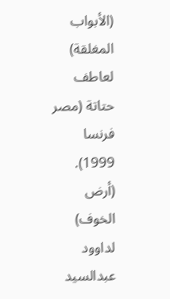(الأبواب المغلقة) لعاطف حتاتة (مصر فرنسا 1999). (أرض الخوف) لداوود عبدالسيد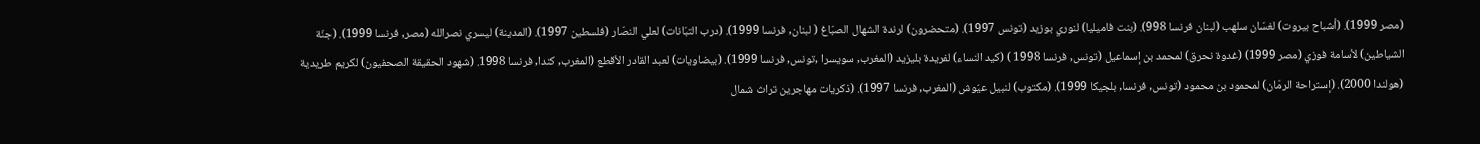(مصر 1999). (أشباح بيروت) لغسّان سلهب (لبنان فرنسا 998). (بنت فاميليا) لنوري بوزيد (تونس 1997). (متحضرون) لرندة الشهال الصبّاغ ( لبنان, فرنسا 1999). (درب التبّانات) لعلي النصّار (فلسطين 1997). (المدينة) ليسري نصرالله (مصر, فرنسا 1999). (جنّة الشياطين) لأسامة فوزي (مصر 1999) (غدوة نحرق) لمحمد بن إسماعيل (تونس, فرنسا 1998 ) (كيد النساء) لفريدة بليزيد (المغرب, سويسرا ,تونس, فرنسا 1999). (بيضاويات) لعبد القادر الأقطع (المغرب, كندا, فرنسا 1998. (شهود الحقيقة الصحفيون) لكريم طريدية (هولندا 2000). (إستراحة الرمّان) لمحمود بن محمود (تونس, فرنسا, بلجيكا 1999). (مكتوب) لنبيل عيّوش (المغرب, فرنسا 1997). (ذكريات مهاجرين تراث شمال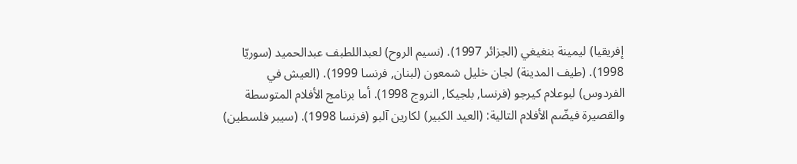إفريقيا) ليمينة بنغيغي (الجزائر 1997). (نسيم الروح) لعبداللطبف عبدالحميد (سوريّا 1998). (طيف المدينة) لجان خليل شمعون (لبنان, فرنسا 1999). (العيش في الفردوس) لبوعلام كيرجو (فرنسا, بلجيكا, النروج 1998). أما برنامج الأفلام المتوسطة والقصيرة فيضّم الأفلام التالية: (العيد الكبير) لكارين آلبو (فرنسا 1998). (سيبر فلسطين)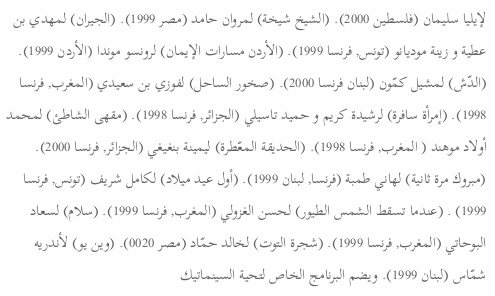لإيليا سليمان (فلسطين 2000). (الشيخ شيخة) لمروان حامد (مصر 1999). (الجيران) لمهدي بن عطية و زينة موديانو (تونس, فرنسا 1999). (الأردن مسارات الإيمان) لرونسو موندا (الأردن 1999). (الدّش) لمشيل كمّون (لبنان فرنسا 2000). (صخور الساحل) لفوزي بن سعيدي (المغرب, فرنسا 1998). (إمرأة سافرة) لرشيدة كريم و حميد تاسيلي (الجزائر, فرنسا 1998). (مقهى الشاطئ) لمحمد أولاد موهند ( المغرب, فرنسا 1998). (الحديقة المعّطرة) ليمينة بنغيغي (الجزائر, فرنسا 2000). (مبروك مرة ثانية) لهاني طمبة (فرنسا, لبنان 1999). (أول عيد ميلاد) لكامل شريف (تونس, فرنسا 1999) . (عندما تسقط الشمس الطيور) لحسن الغزولي (المغرب, فرنسا 1999). (سلام) لسعاد البوحاتي (المغرب, فرنسا 1999). (شجرة التوت) لخالد حمّاد (مصر 0020). (وين يو) لأندريه شمّاس (لبنان 1999). ويضم البرنامج الخاص لتحية السينماتيك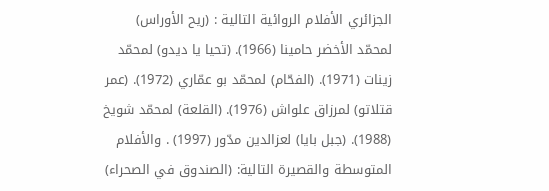الجزائري الأفلام الروائية التالية : (ريح الأوراس) لمحمّد الأخضر حامينا (1966). (تحيا يا ديدو) لمحمّد زينات (1971). (الفحّام) لمحمّد بو عمّاري (1972). (عمر قتلاتو) لمرزاق علواش (1976). (القلعة) لمحمّد شويخ (1988). (جبل بايا) لعزالدين مدّور (1997) . والأفلام المتوسطة والقصيرة التالية: (الصندوق في الصحراء)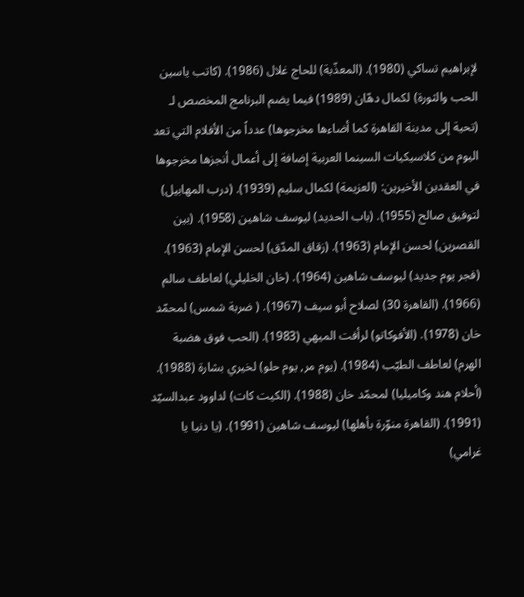لإبراهيم تساكي (1980). (المعذّبة) للحاج غلال (1986). (كاتب ياسين الحب والثورة) لكمال دهّان (1989) فيما يضم البرنامج المخصص لـ (تحية إلى مدينة القاهرة كما أضاءها مخرجوها) عدداً من الأفلام التي تعد اليوم من كلاسيكيات السينما العربية إضافة إلى أعمال أنجزها مخرجوها في العقدين الأخيرين: (العزيمة) لكمال سليم (1939). (درب المهابيل) لتوفيق صالح (1955). (باب الحديد) ليوسف شاهين (1958). (بين القصرين) لحسن الإمام (1963). (زقاق المدّق) لحسن الإمام (1963). (فجر يوم جديد) ليوسف شاهين (1964). (خان الخليلي) لعاطف سالم (1966). (القاهرة 30) لصلاح أبو سيف (1967). ( ضربة شمس) لمحمّد خان (1978). (الأفوكاتو) لرأفت الميهي (1983). (الحب فوق هضبة الهرم) لعاطف الطيّب (1984). (يوم مر, يوم حلو) لخيري بشارة (1988). (أحلام هند وكاميليا) لمحمّد خان (1988). (الكيت كات) لداوود عبدالسيّد (1991). (القاهرة منوّرة بأهلها) ليوسف شاهين (1991). (يا دنيا يا غرامي)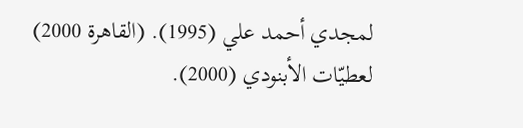لمجدي أحمد علي (1995). (القاهرة 2000) لعطيّات الأبنودي (2000).